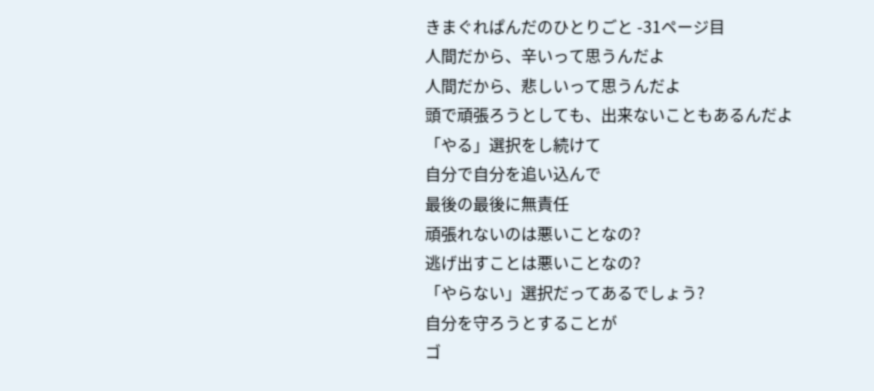きまぐれぱんだのひとりごと -31ページ目
人間だから、辛いって思うんだよ
人間だから、悲しいって思うんだよ
頭で頑張ろうとしても、出来ないこともあるんだよ
「やる」選択をし続けて
自分で自分を追い込んで
最後の最後に無責任
頑張れないのは悪いことなの?
逃げ出すことは悪いことなの?
「やらない」選択だってあるでしょう?
自分を守ろうとすることが
ゴ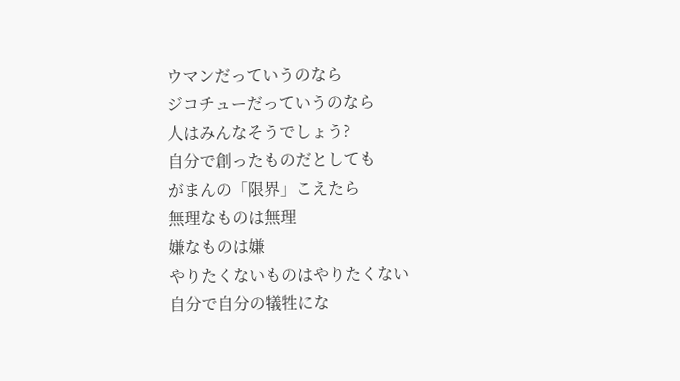ウマンだっていうのなら
ジコチューだっていうのなら
人はみんなそうでしょう?
自分で創ったものだとしても
がまんの「限界」こえたら
無理なものは無理
嫌なものは嫌
やりたくないものはやりたくない
自分で自分の犠牲にな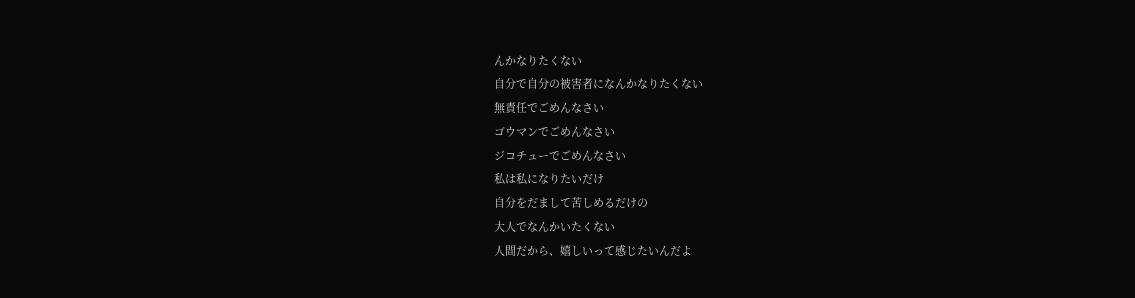んかなりたくない
自分で自分の被害者になんかなりたくない
無責任でごめんなさい
ゴウマンでごめんなさい
ジコチューでごめんなさい
私は私になりたいだけ
自分をだまして苦しめるだけの
大人でなんかいたくない
人間だから、嬉しいって感じたいんだよ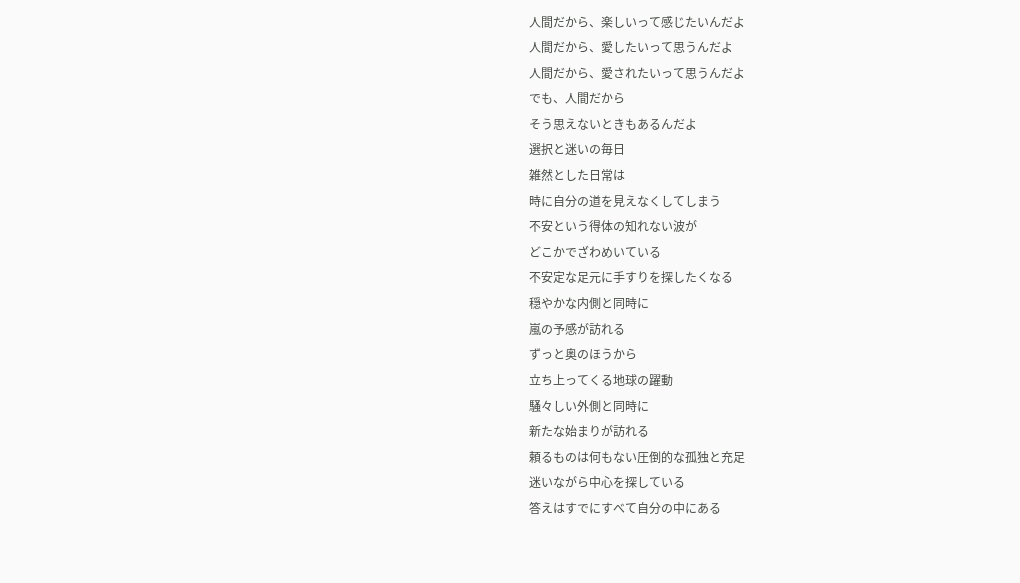人間だから、楽しいって感じたいんだよ
人間だから、愛したいって思うんだよ
人間だから、愛されたいって思うんだよ
でも、人間だから
そう思えないときもあるんだよ
選択と迷いの毎日
雑然とした日常は
時に自分の道を見えなくしてしまう
不安という得体の知れない波が
どこかでざわめいている
不安定な足元に手すりを探したくなる
穏やかな内側と同時に
嵐の予感が訪れる
ずっと奥のほうから
立ち上ってくる地球の躍動
騒々しい外側と同時に
新たな始まりが訪れる
頼るものは何もない圧倒的な孤独と充足
迷いながら中心を探している
答えはすでにすべて自分の中にある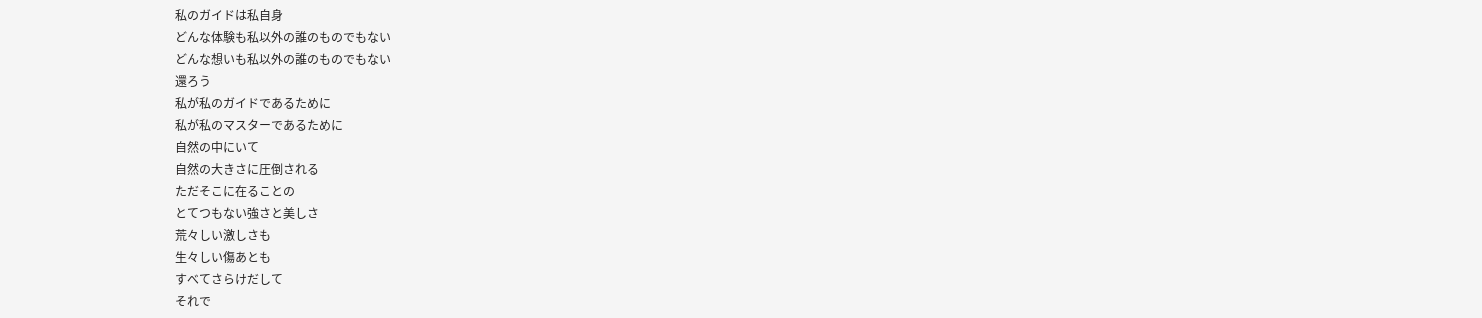私のガイドは私自身
どんな体験も私以外の誰のものでもない
どんな想いも私以外の誰のものでもない
還ろう
私が私のガイドであるために
私が私のマスターであるために
自然の中にいて
自然の大きさに圧倒される
ただそこに在ることの
とてつもない強さと美しさ
荒々しい激しさも
生々しい傷あとも
すべてさらけだして
それで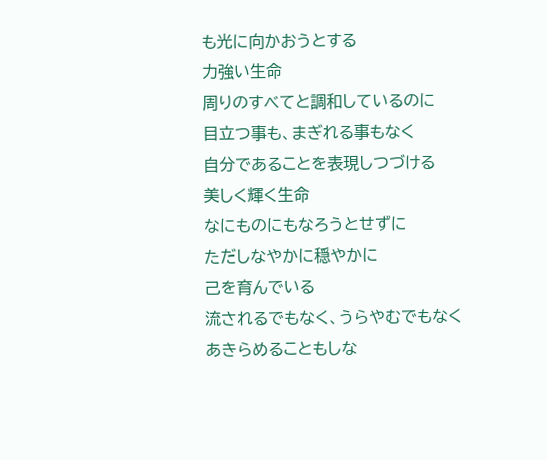も光に向かおうとする
力強い生命
周りのすべてと調和しているのに
目立つ事も、まぎれる事もなく
自分であることを表現しつづける
美しく輝く生命
なにものにもなろうとせずに
ただしなやかに穏やかに
己を育んでいる
流されるでもなく、うらやむでもなく
あきらめることもしな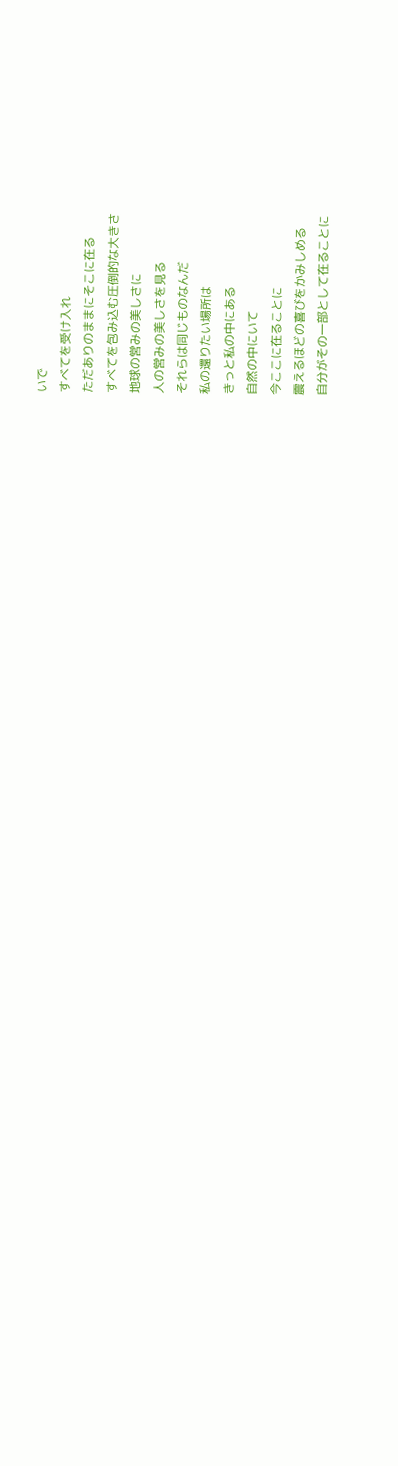いで
すべてを受け入れ
ただありのままにそこに在る
すべてを包み込む圧倒的な大きさ
地球の営みの美しさに
人の営みの美しさを見る
それらは同じものなんだ
私の還りたい場所は
きっと私の中にある
自然の中にいて
今ここに在ることに
震えるほどの喜びをかみしめる
自分がその一部として在ることに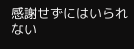感謝せずにはいられない